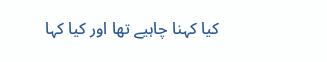کیا کہنا چاہیے تھا اور کیا کہا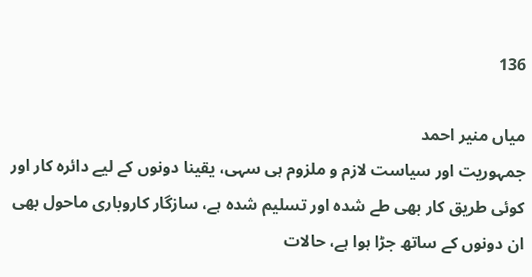136

میاں منیر احمد
جمہوریت اور سیاست لازم و ملزوم ہی سہی، یقینا دونوں کے لیے دائرہ کار اور کوئی طریق کار بھی طے شدہ اور تسلیم شدہ ہے، سازگار کاروباری ماحول بھی ان دونوں کے ساتھ جڑا ہوا ہے، حالات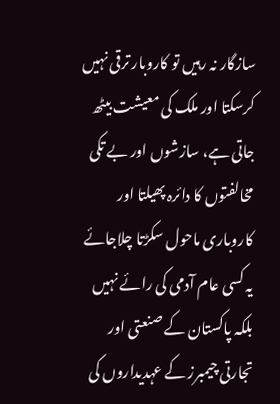سازگار نہ رہیں تو کاروبار ترقی نہیں کرسکتا اور ملک کی معیشت بیٹھ جاتی ہے، سازشوں اور بے تکی مخالفتوں کا دائرہ پھیلتا اور کاروباری ماحول سکڑتا چلاجائے یہ کسی عام آدمی کی رائے نہیں بلکہ پاکستان کے صنعتی اور تجارتی چیمبرز کے عہدیداروں کی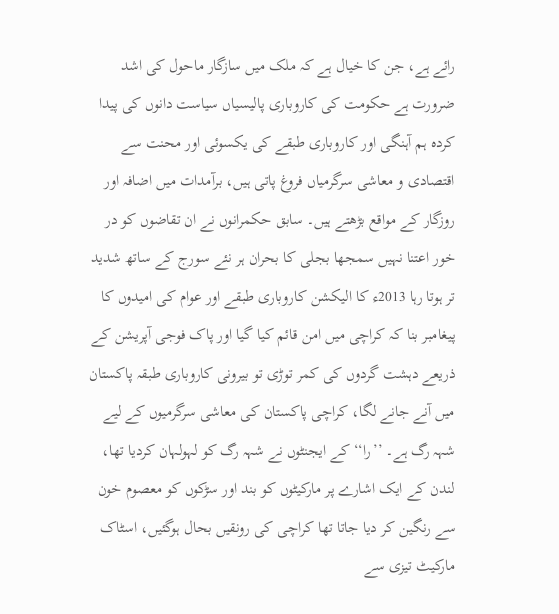رائے ہے، جن کا خیال ہے کہ ملک میں سازگار ماحول کی اشد ضرورت ہے حکومت کی کاروباری پالیسیاں سیاست دانوں کی پیدا کردہ ہم آہنگی اور کاروباری طبقے کی یکسوئی اور محنت سے اقتصادی و معاشی سرگرمیاں فروغ پاتی ہیں، برآمدات میں اضافہ اور روزگار کے مواقع بڑھتے ہیں۔ سابق حکمرانوں نے ان تقاضوں کو در خور اعتنا نہیں سمجھا بجلی کا بحران ہر نئے سورج کے ساتھ شدید تر ہوتا رہا 2013ء کا الیکشن کاروباری طبقے اور عوام کی امیدوں کا پیغامبر بنا کہ کراچی میں امن قائم کیا گیا اور پاک فوجی آپریشن کے ذریعے دہشت گردوں کی کمر توڑی تو بیرونی کاروباری طبقہ پاکستان میں آنے جانے لگا، کراچی پاکستان کی معاشی سرگرمیوں کے لیے شہہ رگ ہے۔ ’’را‘‘ کے ایجنٹوں نے شہہ رگ کو لہولہان کردیا تھا، لندن کے ایک اشارے پر مارکیٹوں کو بند اور سڑکوں کو معصوم خون سے رنگین کر دیا جاتا تھا کراچی کی رونقیں بحال ہوگئیں، اسٹاک مارکیٹ تیزی سے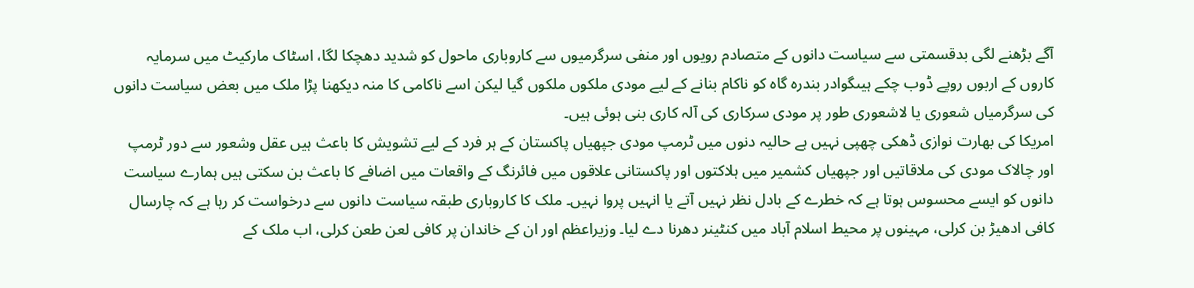آگے بڑھنے لگی بدقسمتی سے سیاست دانوں کے متصادم رویوں اور منفی سرگرمیوں سے کاروباری ماحول کو شدید دھچکا لگا، اسٹاک مارکیٹ میں سرمایہ کاروں کے اربوں روپے ڈوب چکے ہیںگوادر بندرہ گاہ کو ناکام بنانے کے لیے مودی ملکوں ملکوں گیا لیکن اسے ناکامی کا منہ دیکھنا پڑا ملک میں بعض سیاست دانوں کی سرگرمیاں شعوری یا لاشعوری طور پر مودی سرکاری کی آلہ کاری بنی ہوئی ہیں۔
امریکا کی بھارت نوازی ڈھکی چھپی نہیں ہے حالیہ دنوں میں ٹرمپ مودی جپھیاں پاکستان کے ہر فرد کے لیے تشویش کا باعث ہیں عقل وشعور سے دور ٹرمپ اور چالاک مودی کی ملاقاتیں اور جپھیاں کشمیر میں ہلاکتوں اور پاکستانی علاقوں میں فائرنگ کے واقعات میں اضافے کا باعث بن سکتی ہیں ہمارے سیاست دانوں کو ایسے محسوس ہوتا ہے کہ خطرے کے بادل نظر نہیں آتے یا انہیں پروا نہیں۔ ملک کا کاروباری طبقہ سیاست دانوں سے درخواست کر رہا ہے کہ چارسال کافی ادھیڑ بن کرلی، مہینوں پر محیط اسلام آباد میں کنٹینر دھرنا دے لیا۔ وزیراعظم اور ان کے خاندان پر کافی لعن طعن کرلی، اب ملک کے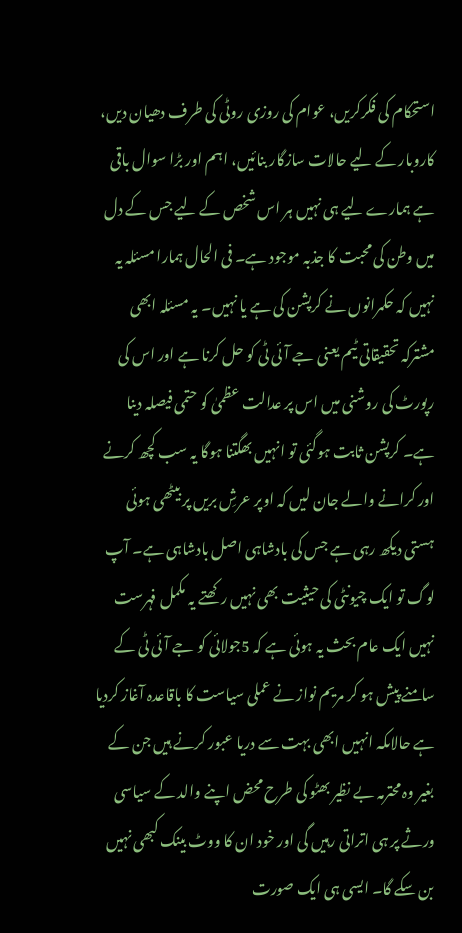استحکام کی فکرکریں، عوام کی روزی روٹی کی طرف دھیان دیں، کاروبار کے لیے حالات سازگار بنائیں، اہم اور بڑا سوال باقی ہے ہمارے لیے ہی نہیں ہر اس شخص کے لیے جس کے دل میں وطن کی محبت کا جذبہ موجود ہے۔ فی الحال ہمارا مسئلہ یہ نہیں کہ حکمرانوں نے کرپشن کی ہے یا نہیں۔ یہ مسئلہ ابھی مشترکہ تحقیقاتی ٹیم یعنی جے آئی ٹی کو حل کرنا ہے اور اس کی رپورٹ کی روشنی میں اس پر عدالت عظمیٰ کو حتمی فیصلہ دینا ہے۔ کرپشن ثابت ہوگئی تو انہیں بھگتنا ہوگا یہ سب کچھ کرنے اور کرانے والے جان لیں کہ اوپر عرشِ بریں پر بیٹھی ہوئی ہستی دیکھ رہی ہے جس کی بادشاہی اصل بادشاہی ہے۔ آپ لوگ تو ایک چیونٹی کی حیثیت بھی نہیں رکھتے یہ مکمل فہرست نہیں ایک عام بحث یہ ہوئی ہے کہ 5جولائی کو جے آئی ٹی کے سامنے پیش ہو کر مریم نواز نے عملی سیاست کا باقاعدہ آغاز کردیا ہے حالاںکہ انہیں ابھی بہت سے دریا عبور کرنے ہیں جن کے بغیر وہ محترمہ بے نظیر بھٹو کی طرح محض اپنے والد کے سیاسی ورثے پر ہی اتراتی رہیں گی اور خود ان کا ووٹ بینک کبھی نہیں بن سکے گا۔ ایسی ہی ایک صورت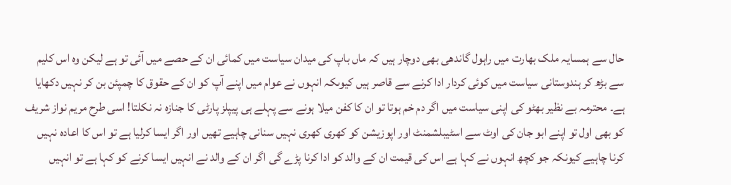حال سے ہمسایہ ملک بھارت میں راہول گاندھی بھی دوچار ہیں کہ ماں باپ کی میدان سیاست میں کمائی ان کے حصے میں آئی تو ہے لیکن وہ اس کلیم سے بڑھ کر ہندوستانی سیاست میں کوئی کردار ادا کرنے سے قاصر ہیں کیوںکہ انہوں نے عوام میں اپنے آپ کو ان کے حقوق کا چمپئن بن کر نہیں دکھایا ہے۔ محترمہ بے نظیر بھٹو کی اپنی سیاست میں اگر دم خم ہوتا تو ان کا کفن میلا ہونے سے پہلے ہی پیپلز پارٹی کا جنازہ نہ نکلتا! اسی طرح مریم نواز شریف کو بھی اول تو اپنے ابو جان کی اوٹ سے اسٹیبلشمنٹ اور اپوزیشن کو کھری کھری نہیں سنانی چاہیے تھیں اور اگر ایسا کرلیا ہے تو اس کا اعادہ نہیں کرنا چاہیے کیونکہ جو کچھ انہوں نے کہا ہے اس کی قیمت ان کے والد کو ادا کرنا پڑے گی اگر ان کے والد نے انہیں ایسا کرنے کو کہا ہے تو انہیں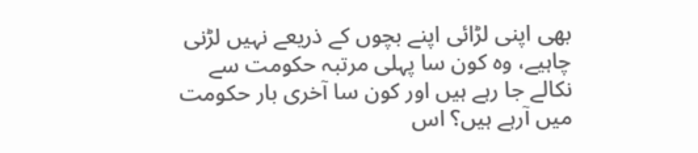بھی اپنی لڑائی اپنے بچوں کے ذریعے نہیں لڑنی چاہیے، وہ کون سا پہلی مرتبہ حکومت سے نکالے جا رہے ہیں اور کون سا آخری بار حکومت میں آرہے ہیں؟ اس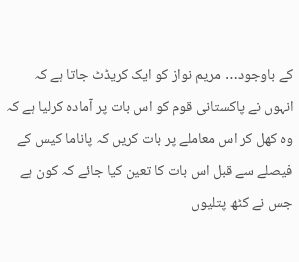کے باوجود… مریم نواز کو ایک کریڈٹ جاتا ہے کہ انہوں نے پاکستانی قوم کو اس بات پر آمادہ کرلیا ہے کہ وہ کھل کر اس معاملے پر بات کریں کہ پاناما کیس کے فیصلے سے قبل اس بات کا تعین کیا جائے کہ کون ہے جس نے کٹھ پتلیوں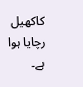کاکھیل رچایا ہوا ہے۔